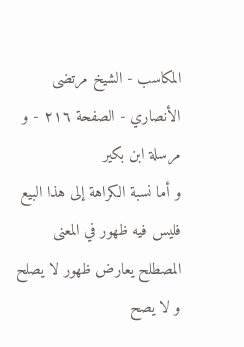المكاسب - الشيخ مرتضى الأنصاري - الصفحة ٢١٦ - و مرسلة ابن بكير
و أما نسبة الكراهة إلى هذا البيع فليس فيه ظهور في المعنى المصطلح يعارض ظهور لا يصلح و لا يصح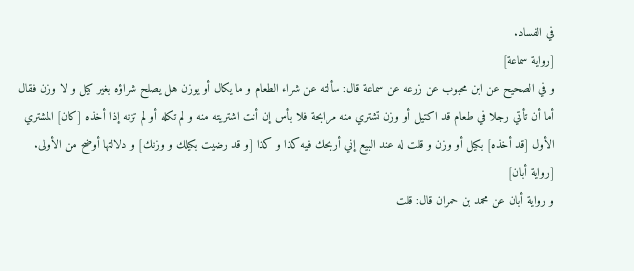في الفساد.
[رواية سماعة]
و في الصحيح عن ابن محبوب عن زرعه عن سماعة قال: سألته عن شراء الطعام و ما يكال أو يوزن هل يصلح شراؤه بغير كيل و لا وزن فقال أما أن تأتي رجلا في طعام قد اكتيل أو وزن تشتري منه مرابحة فلا بأس إن أنت اشتريته منه و لم تكله أو لم تزنه إذا أخذه [كان] المشتري الأول [قد أخذه] بكيل أو وزن و قلت له عند البيع إني أربحك فيه كذا و كذا [و قد رضيت بكيلك و وزنك] و دلالتها أوضح من الأولى.
[رواية أبان]
و رواية أبان عن محمد بن حمران قال: قلت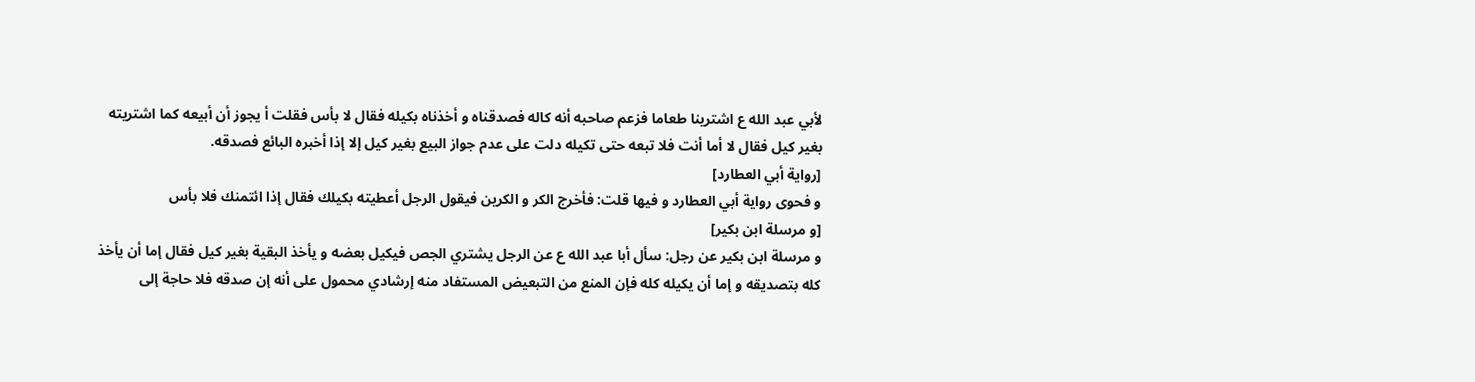لأبي عبد الله ع اشترينا طعاما فزعم صاحبه أنه كاله فصدقناه و أخذناه بكيله فقال لا بأس فقلت أ يجوز أن أبيعه كما اشتريته بغير كيل فقال لا أما أنت فلا تبعه حتى تكيله دلت على عدم جواز البيع بغير كيل إلا إذا أخبره البائع فصدقه.
[رواية أبي العطارد]
و فحوى رواية أبي العطارد و فيها قلت: فأخرج الكر و الكرين فيقول الرجل أعطيته بكيلك فقال إذا ائتمنك فلا بأس
[و مرسلة ابن بكير]
و مرسلة ابن بكير عن رجل: سأل أبا عبد الله ع عن الرجل يشتري الجص فيكيل بعضه و يأخذ البقية بغير كيل فقال إما أن يأخذ كله بتصديقه و إما أن يكيله كله فإن المنع من التبعيض المستفاد منه إرشادي محمول على أنه إن صدقه فلا حاجة إلى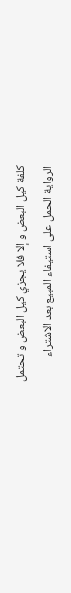كلفة كيل البعض و إلا فلا يجزي كيل البعض و تحتمل الرواية الحمل على استيفاء المبيع بعد الاشتراء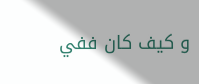و كيف كان ففي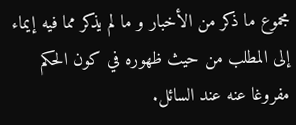مجموع ما ذكر من الأخبار و ما لم يذكر مما فيه إيماء إلى المطلب من حيث ظهوره في كون الحكم مفروغا عنه عند السائل.